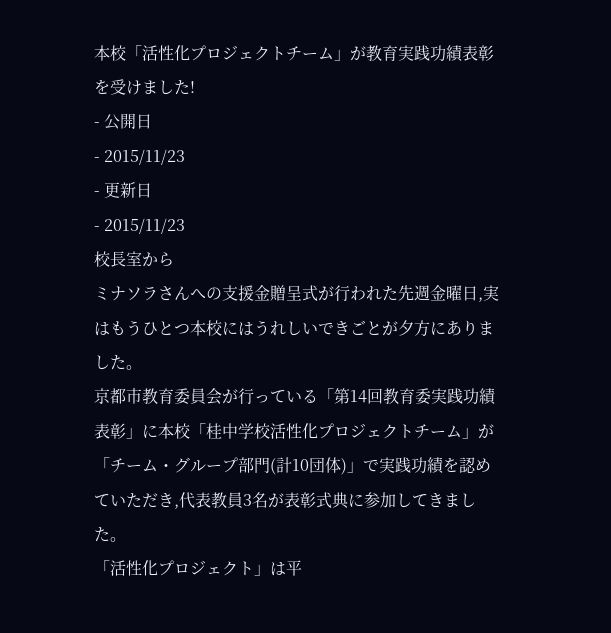本校「活性化プロジェクトチーム」が教育実践功績表彰を受けました!
- 公開日
- 2015/11/23
- 更新日
- 2015/11/23
校長室から
ミナソラさんへの支援金贈呈式が行われた先週金曜日,実はもうひとつ本校にはうれしいできごとが夕方にありました。
京都市教育委員会が行っている「第14回教育委実践功績表彰」に本校「桂中学校活性化プロジェクトチーム」が「チーム・グループ部門(計10団体)」で実践功績を認めていただき,代表教員3名が表彰式典に参加してきました。
「活性化プロジェクト」は平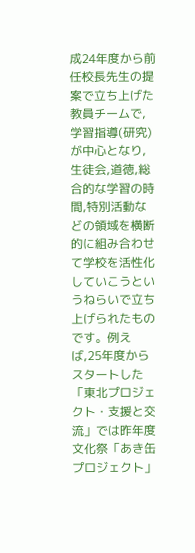成24年度から前任校長先生の提案で立ち上げた教員チームで,学習指導(研究)が中心となり,生徒会,道徳,総合的な学習の時間,特別活動などの領域を横断的に組み合わせて学校を活性化していこうというねらいで立ち上げられたものです。例えば,25年度からスタートした「東北プロジェクト・支援と交流」では昨年度文化祭「あき缶プロジェクト」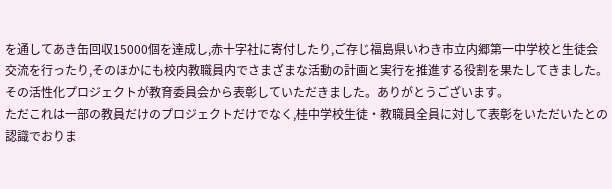を通してあき缶回収15000個を達成し,赤十字社に寄付したり,ご存じ福島県いわき市立内郷第一中学校と生徒会交流を行ったり,そのほかにも校内教職員内でさまざまな活動の計画と実行を推進する役割を果たしてきました。
その活性化プロジェクトが教育委員会から表彰していただきました。ありがとうございます。
ただこれは一部の教員だけのプロジェクトだけでなく,桂中学校生徒・教職員全員に対して表彰をいただいたとの認識でおりま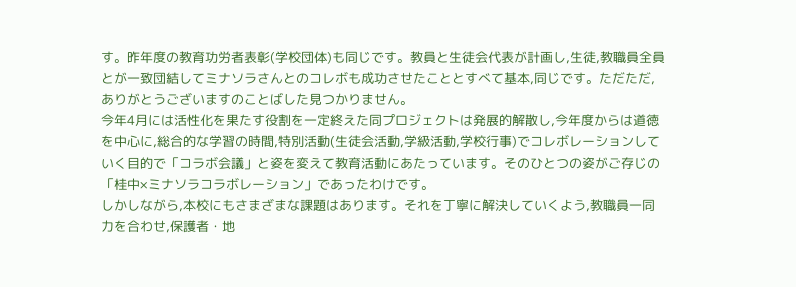す。昨年度の教育功労者表彰(学校団体)も同じです。教員と生徒会代表が計画し,生徒,教職員全員とが一致団結してミナソラさんとのコレボも成功させたこととすべて基本,同じです。ただただ,ありがとうございますのことばした見つかりません。
今年4月には活性化を果たす役割を一定終えた同プロジェクトは発展的解散し,今年度からは道徳を中心に,総合的な学習の時間,特別活動(生徒会活動,学級活動,学校行事)でコレボレーションしていく目的で「コラボ会議」と姿を変えて教育活動にあたっています。そのひとつの姿がご存じの「桂中×ミナソラコラボレーション」であったわけです。
しかしながら,本校にもさまざまな課題はあります。それを丁寧に解決していくよう,教職員一同力を合わせ,保護者・地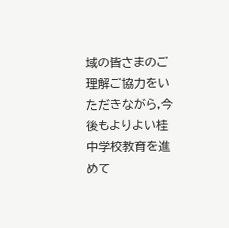域の皆さまのご理解ご協力をいただきながら,今後もよりよい桂中学校教育を進めて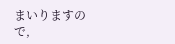まいりますので,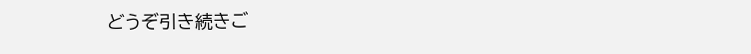どうぞ引き続きご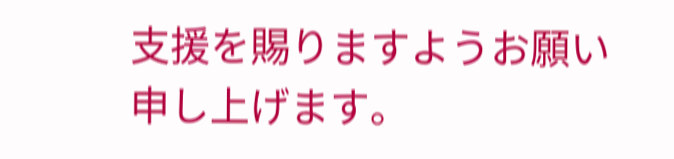支援を賜りますようお願い申し上げます。